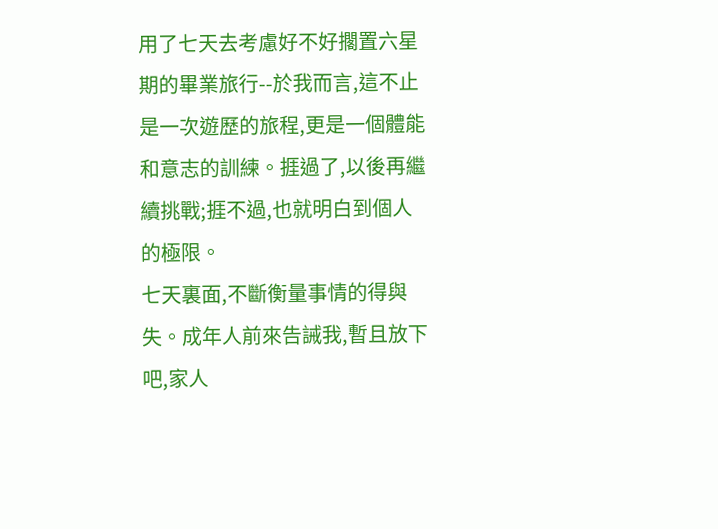用了七天去考慮好不好擱置六星期的畢業旅行--於我而言,這不止是一次遊歷的旅程,更是一個體能和意志的訓練。捱過了,以後再繼續挑戰;捱不過,也就明白到個人的極限。
七天裏面,不斷衡量事情的得與失。成年人前來告誡我,暫且放下吧,家人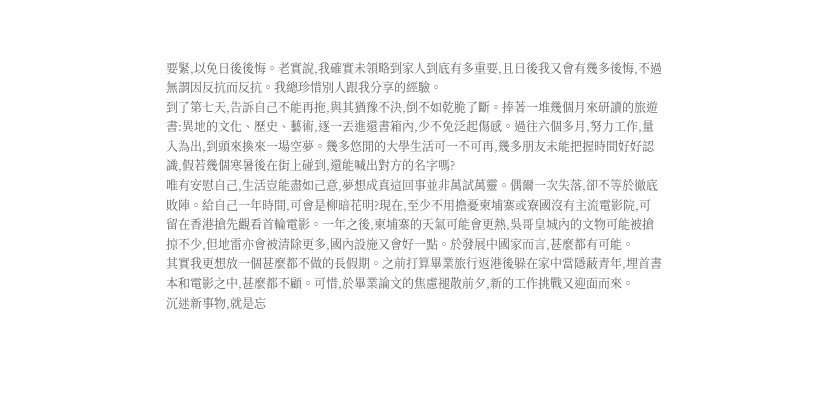要緊,以免日後後悔。老實說,我確實未領略到家人到底有多重要,且日後我又會有幾多後悔,不過無謂因反抗而反抗。我總珍惜別人跟我分享的經驗。
到了第七天,告訴自己不能再拖,與其猶豫不決,倒不如乾脆了斷。捧著一堆幾個月來研讀的旅遊書:異地的文化、歷史、藝術,逐一丟進還書箱內,少不免泛起傷感。過往六個多月,努力工作,量入為出,到頭來換來一場空夢。幾多悠閒的大學生活可一不可再,幾多朋友未能把握時間好好認識,假若幾個寒暑後在街上碰到,還能喊出對方的名字嗎?
唯有安慰自己,生活豈能盡如己意,夢想成真這回事並非萬試萬靈。偶爾一次失落,卻不等於徹底敗陣。給自己一年時間,可會是柳暗花明?現在,至少不用擔憂柬埔寨或寮國沒有主流電影院,可留在香港搶先觀看首輪電影。一年之後,柬埔寨的天氣可能會更熱,吳哥皇城內的文物可能被搶掠不少,但地雷亦會被清除更多,國內設施又會好一點。於發展中國家而言,甚麼都有可能。
其實我更想放一個甚麼都不做的長假期。之前打算畢業旅行返港後躲在家中當隱蔽青年,埋首書本和電影之中,甚麼都不顧。可惜,於畢業論文的焦慮褪散前夕,新的工作挑戰又迎面而來。
沉迷新事物,就是忘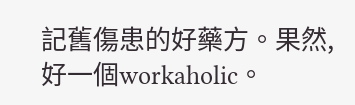記舊傷患的好藥方。果然,好一個workaholic。